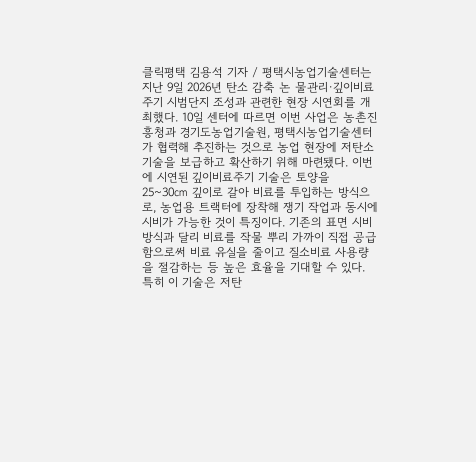클릭평택 김용석 기자 / 평택시농업기술센터는 지난 9일 2026년 탄소 감축 논 물관리·깊이비료주기 시범단지 조성과 관련한 현장 시연회를 개최했다. 10일 센터에 따르면 이번 사업은 농촌진흥청과 경기도농업기술원, 평택시농업기술센터가 협력해 추진하는 것으로 농업 현장에 저탄소 기술을 보급하고 확산하기 위해 마련됐다. 이번에 시연된 깊이비료주기 기술은 토양을 25~30㎝ 깊이로 갈아 비료를 투입하는 방식으로, 농업용 트랙터에 장착해 쟁기 작업과 동시에 시비가 가능한 것이 특징이다. 기존의 표면 시비 방식과 달리 비료를 작물 뿌리 가까이 직접 공급함으로써 비료 유실을 줄이고 질소비료 사용량을 절감하는 등 높은 효율을 기대할 수 있다. 특히 이 기술은 저탄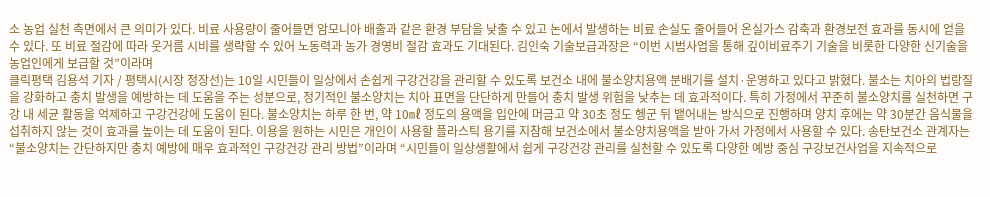소 농업 실천 측면에서 큰 의미가 있다. 비료 사용량이 줄어들면 암모니아 배출과 같은 환경 부담을 낮출 수 있고 논에서 발생하는 비료 손실도 줄어들어 온실가스 감축과 환경보전 효과를 동시에 얻을 수 있다. 또 비료 절감에 따라 웃거름 시비를 생략할 수 있어 노동력과 농가 경영비 절감 효과도 기대된다. 김인숙 기술보급과장은 “이번 시범사업을 통해 깊이비료주기 기술을 비롯한 다양한 신기술을 농업인에게 보급할 것”이라며
클릭평택 김용석 기자 / 평택시(시장 정장선)는 10일 시민들이 일상에서 손쉽게 구강건강을 관리할 수 있도록 보건소 내에 불소양치용액 분배기를 설치·운영하고 있다고 밝혔다. 불소는 치아의 법랑질을 강화하고 충치 발생을 예방하는 데 도움을 주는 성분으로, 정기적인 불소양치는 치아 표면을 단단하게 만들어 충치 발생 위험을 낮추는 데 효과적이다. 특히 가정에서 꾸준히 불소양치를 실천하면 구강 내 세균 활동을 억제하고 구강건강에 도움이 된다. 불소양치는 하루 한 번, 약 10㎖ 정도의 용액을 입안에 머금고 약 30초 정도 헹군 뒤 뱉어내는 방식으로 진행하며 양치 후에는 약 30분간 음식물을 섭취하지 않는 것이 효과를 높이는 데 도움이 된다. 이용을 원하는 시민은 개인이 사용할 플라스틱 용기를 지참해 보건소에서 불소양치용액을 받아 가서 가정에서 사용할 수 있다. 송탄보건소 관계자는 “불소양치는 간단하지만 충치 예방에 매우 효과적인 구강건강 관리 방법”이라며 “시민들이 일상생활에서 쉽게 구강건강 관리를 실천할 수 있도록 다양한 예방 중심 구강보건사업을 지속적으로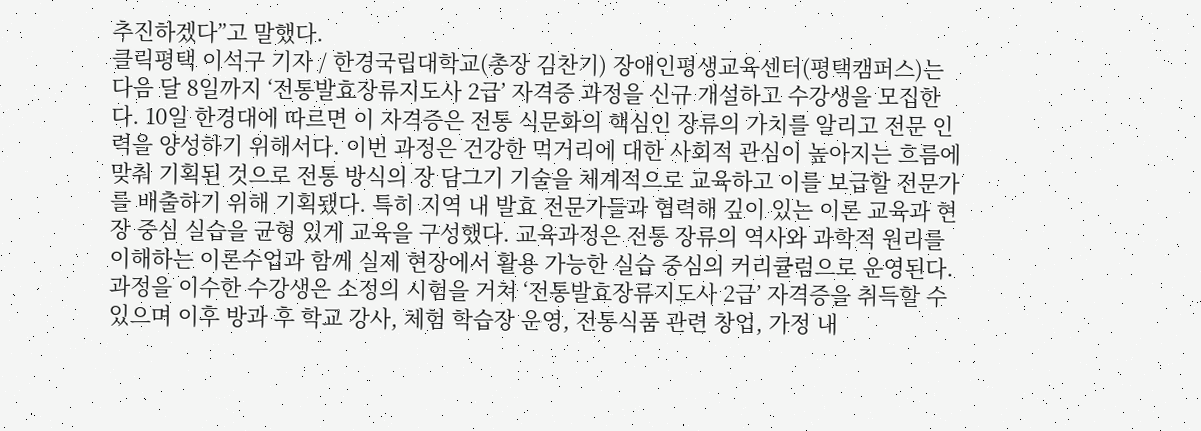추진하겠다”고 말했다.
클릭평택 이석구 기자 / 한경국립대학교(총장 김찬기) 장애인평생교육센터(평택캠퍼스)는 다음 달 8일까지 ‘전통발효장류지도사 2급’ 자격증 과정을 신규 개설하고 수강생을 모집한다. 10일 한경대에 따르면 이 자격증은 전통 식문화의 핵심인 장류의 가치를 알리고 전문 인력을 양성하기 위해서다. 이번 과정은 건강한 먹거리에 대한 사회적 관심이 높아지는 흐름에 맞춰 기획된 것으로 전통 방식의 장 담그기 기술을 체계적으로 교육하고 이를 보급할 전문가를 배출하기 위해 기획됐다. 특히 지역 내 발효 전문가들과 협력해 깊이 있는 이론 교육과 현장 중심 실습을 균형 있게 교육을 구성했다. 교육과정은 전통 장류의 역사와 과학적 원리를 이해하는 이론수업과 함께 실제 현장에서 활용 가능한 실습 중심의 커리큘럼으로 운영된다. 과정을 이수한 수강생은 소정의 시험을 거쳐 ‘전통발효장류지도사 2급’ 자격증을 취득할 수 있으며 이후 방과 후 학교 강사, 체험 학습장 운영, 전통식품 관련 창업, 가정 내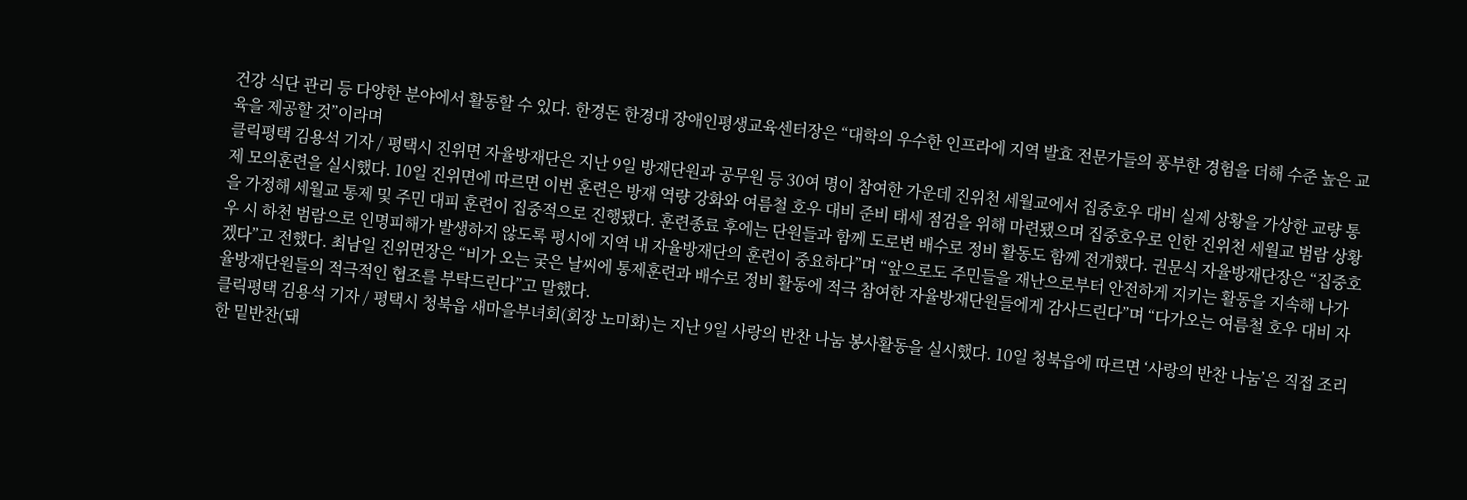건강 식단 관리 등 다양한 분야에서 활동할 수 있다. 한경돈 한경대 장애인평생교육센터장은 “대학의 우수한 인프라에 지역 발효 전문가들의 풍부한 경험을 더해 수준 높은 교육을 제공할 것”이라며
클릭평택 김용석 기자 / 평택시 진위면 자율방재단은 지난 9일 방재단원과 공무원 등 30여 명이 참여한 가운데 진위천 세월교에서 집중호우 대비 실제 상황을 가상한 교량 통제 모의훈련을 실시했다. 10일 진위면에 따르면 이번 훈련은 방재 역량 강화와 여름철 호우 대비 준비 태세 점검을 위해 마련됐으며 집중호우로 인한 진위천 세월교 범람 상황을 가정해 세월교 통제 및 주민 대피 훈련이 집중적으로 진행됐다. 훈련종료 후에는 단원들과 함께 도로변 배수로 정비 활동도 함께 전개했다. 권문식 자율방재단장은 “집중호우 시 하천 범람으로 인명피해가 발생하지 않도록 평시에 지역 내 자율방재단의 훈련이 중요하다”며 “앞으로도 주민들을 재난으로부터 안전하게 지키는 활동을 지속해 나가겠다”고 전했다. 최남일 진위면장은 “비가 오는 궂은 날씨에 통제훈련과 배수로 정비 활동에 적극 참여한 자율방재단원들에게 감사드린다”며 “다가오는 여름철 호우 대비 자율방재단원들의 적극적인 협조를 부탁드린다”고 말했다.
클릭평택 김용석 기자 / 평택시 청북읍 새마을부녀회(회장 노미화)는 지난 9일 사랑의 반찬 나눔 봉사활동을 실시했다. 10일 청북읍에 따르면 ‘사랑의 반찬 나눔’은 직접 조리한 밑반찬(돼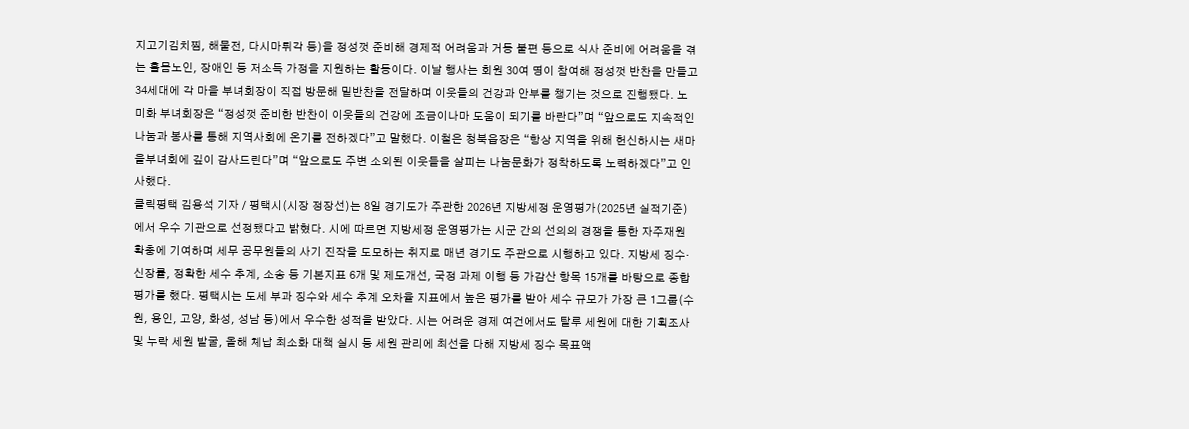지고기김치찜, 해물전, 다시마튀각 등)을 정성껏 준비해 경제적 어려움과 거동 불편 등으로 식사 준비에 어려움을 겪는 홀몸노인, 장애인 등 저소득 가정을 지원하는 활동이다. 이날 행사는 회원 30여 명이 참여해 정성껏 반찬을 만들고 34세대에 각 마을 부녀회장이 직접 방문해 밑반찬을 전달하며 이웃들의 건강과 안부를 챙기는 것으로 진행됐다. 노미화 부녀회장은 “정성껏 준비한 반찬이 이웃들의 건강에 조금이나마 도움이 되기를 바란다”며 “앞으로도 지속적인 나눔과 봉사를 통해 지역사회에 온기를 전하겠다”고 말했다. 이철은 청북읍장은 “항상 지역을 위해 헌신하시는 새마을부녀회에 깊이 감사드린다”며 “앞으로도 주변 소외된 이웃들을 살피는 나눔문화가 정착하도록 노력하겠다”고 인사했다.
클릭평택 김용석 기자 / 평택시(시장 정장선)는 8일 경기도가 주관한 2026년 지방세정 운영평가(2025년 실적기준)에서 우수 기관으로 선정됐다고 밝혔다. 시에 따르면 지방세정 운영평가는 시군 간의 선의의 경쟁을 통한 자주재원 확충에 기여하며 세무 공무원들의 사기 진작을 도모하는 취지로 매년 경기도 주관으로 시행하고 있다. 지방세 징수·신장률, 정확한 세수 추계, 소송 등 기본지표 6개 및 제도개선, 국정 과제 이행 등 가감산 항목 15개를 바탕으로 종합평가를 했다. 평택시는 도세 부과 징수와 세수 추계 오차율 지표에서 높은 평가를 받아 세수 규모가 가장 큰 1그룹(수원, 용인, 고양, 화성, 성남 등)에서 우수한 성적을 받았다. 시는 어려운 경제 여건에서도 탈루 세원에 대한 기획조사 및 누락 세원 발굴, 올해 체납 최소화 대책 실시 등 세원 관리에 최선을 다해 지방세 징수 목표액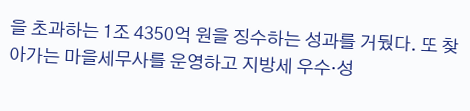을 초과하는 1조 4350억 원을 징수하는 성과를 거뒀다. 또 찾아가는 마을세무사를 운영하고 지방세 우수·성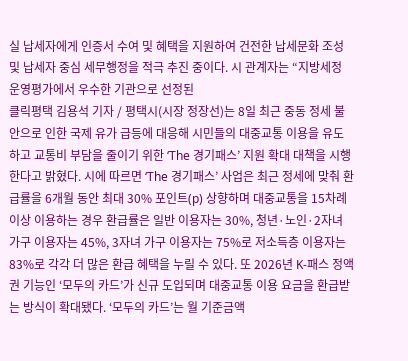실 납세자에게 인증서 수여 및 혜택을 지원하여 건전한 납세문화 조성 및 납세자 중심 세무행정을 적극 추진 중이다. 시 관계자는 “지방세정 운영평가에서 우수한 기관으로 선정된
클릭평택 김용석 기자 / 평택시(시장 정장선)는 8일 최근 중동 정세 불안으로 인한 국제 유가 급등에 대응해 시민들의 대중교통 이용을 유도하고 교통비 부담을 줄이기 위한 ‘The 경기패스’ 지원 확대 대책을 시행한다고 밝혔다. 시에 따르면 ‘The 경기패스’ 사업은 최근 정세에 맞춰 환급률을 6개월 동안 최대 30% 포인트(p) 상향하며 대중교통을 15차례 이상 이용하는 경우 환급률은 일반 이용자는 30%, 청년·노인·2자녀 가구 이용자는 45%, 3자녀 가구 이용자는 75%로 저소득층 이용자는 83%로 각각 더 많은 환급 혜택을 누릴 수 있다. 또 2026년 K-패스 정액권 기능인 ‘모두의 카드’가 신규 도입되며 대중교통 이용 요금을 환급받는 방식이 확대됐다. ‘모두의 카드’는 월 기준금액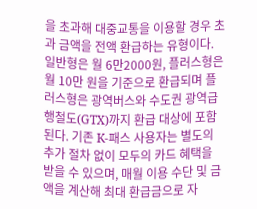을 초과해 대중교통을 이용할 경우 초과 금액을 전액 환급하는 유형이다. 일반형은 월 6만2000원, 플러스형은 월 10만 원을 기준으로 환급되며 플러스형은 광역버스와 수도권 광역급행철도(GTX)까지 환급 대상에 포함된다. 기존 K-패스 사용자는 별도의 추가 절차 없이 모두의 카드 혜택을 받을 수 있으며, 매월 이용 수단 및 금액을 계산해 최대 환급금으로 자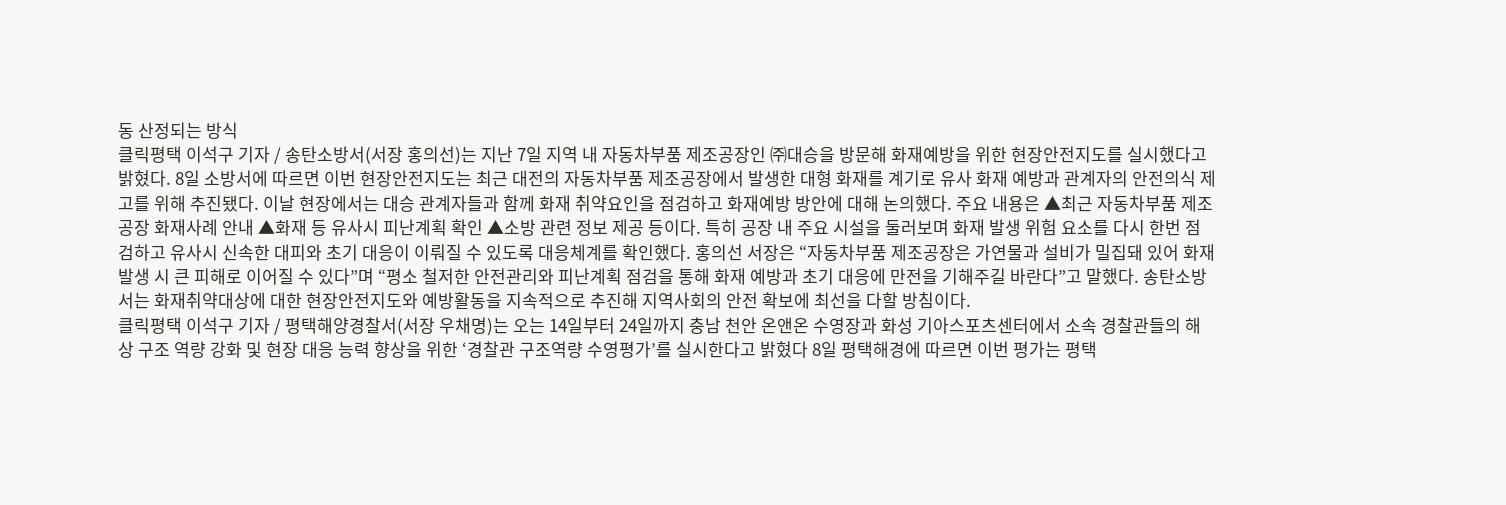동 산정되는 방식
클릭평택 이석구 기자 / 송탄소방서(서장 홍의선)는 지난 7일 지역 내 자동차부품 제조공장인 ㈜대승을 방문해 화재예방을 위한 현장안전지도를 실시했다고 밝혔다. 8일 소방서에 따르면 이번 현장안전지도는 최근 대전의 자동차부품 제조공장에서 발생한 대형 화재를 계기로 유사 화재 예방과 관계자의 안전의식 제고를 위해 추진됐다. 이날 현장에서는 대승 관계자들과 함께 화재 취약요인을 점검하고 화재예방 방안에 대해 논의했다. 주요 내용은 ▲최근 자동차부품 제조공장 화재사례 안내 ▲화재 등 유사시 피난계획 확인 ▲소방 관련 정보 제공 등이다. 특히 공장 내 주요 시설을 둘러보며 화재 발생 위험 요소를 다시 한번 점검하고 유사시 신속한 대피와 초기 대응이 이뤄질 수 있도록 대응체계를 확인했다. 홍의선 서장은 “자동차부품 제조공장은 가연물과 설비가 밀집돼 있어 화재 발생 시 큰 피해로 이어질 수 있다”며 “평소 철저한 안전관리와 피난계획 점검을 통해 화재 예방과 초기 대응에 만전을 기해주길 바란다”고 말했다. 송탄소방서는 화재취약대상에 대한 현장안전지도와 예방활동을 지속적으로 추진해 지역사회의 안전 확보에 최선을 다할 방침이다.
클릭평택 이석구 기자 / 평택해양경찰서(서장 우채명)는 오는 14일부터 24일까지 충남 천안 온앤온 수영장과 화성 기아스포츠센터에서 소속 경찰관들의 해상 구조 역량 강화 및 현장 대응 능력 향상을 위한 ‘경찰관 구조역량 수영평가’를 실시한다고 밝혔다 8일 평택해경에 따르면 이번 평가는 평택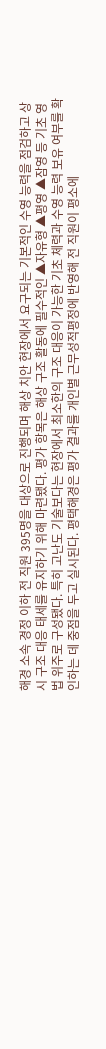해경 소속 경정 이하 전 직원 395명을 대상으로 진행되며 해상 치안 현장에서 요구되는 기본적인 수영 능력을 점검하고 상시 구조 대응 태세를 유지하기 위해 마련됐다. 평가 항목은 해상 구조 활동에 필수적인 ▲자유형 ▲평영 ▲잠영 등 기초 영법 위주로 구성됐다. 특히 고난도 기술보다는 현장에서 최소한의 구조 대응이 가능한 기초 체력과 수영 능력 보유 여부를 확인하는 데 중점을 두고 실시된다. 평택해경은 평가 결과를 개인별 근무성적평정에 반영해 전 직원이 평소에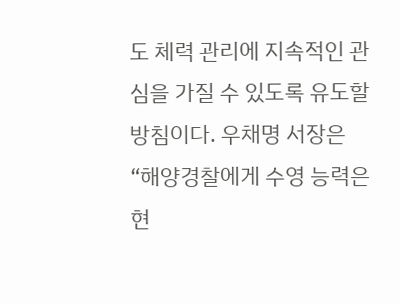도 체력 관리에 지속적인 관심을 가질 수 있도록 유도할 방침이다. 우채명 서장은 “해양경찰에게 수영 능력은 현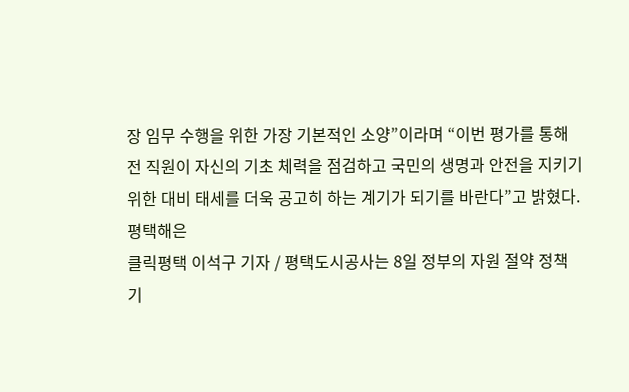장 임무 수행을 위한 가장 기본적인 소양”이라며 “이번 평가를 통해 전 직원이 자신의 기초 체력을 점검하고 국민의 생명과 안전을 지키기 위한 대비 태세를 더욱 공고히 하는 계기가 되기를 바란다”고 밝혔다. 평택해은
클릭평택 이석구 기자 / 평택도시공사는 8일 정부의 자원 절약 정책 기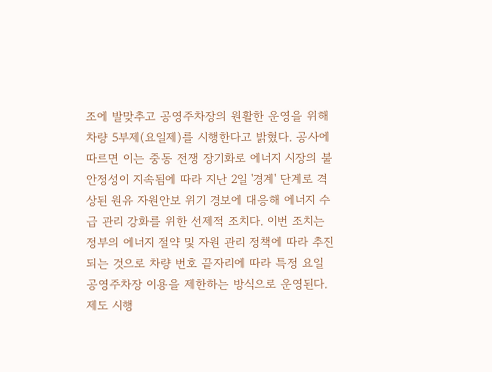조에 발맞추고 공영주차장의 원활한 운영을 위해 차량 5부제(요일제)를 시행한다고 밝혔다. 공사에 따르면 이는 중동 전쟁 장기화로 에너지 시장의 불안정성이 지속됨에 따라 지난 2일 '경계' 단계로 격상된 원유 자원안보 위기 경보에 대응해 에너지 수급 관리 강화를 위한 선제적 조치다. 이번 조치는 정부의 에너지 절약 및 자원 관리 정책에 따라 추진되는 것으로 차량 번호 끝자리에 따라 특정 요일 공영주차장 이용을 제한하는 방식으로 운영된다. 제도 시행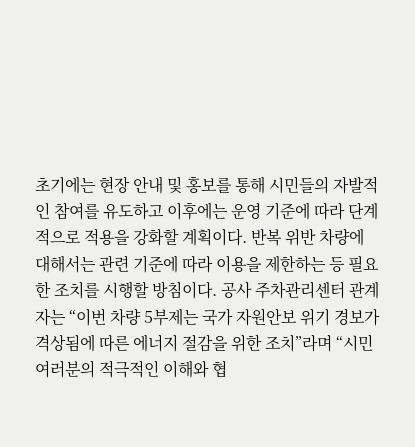초기에는 현장 안내 및 홍보를 통해 시민들의 자발적인 참여를 유도하고 이후에는 운영 기준에 따라 단계적으로 적용을 강화할 계획이다. 반복 위반 차량에 대해서는 관련 기준에 따라 이용을 제한하는 등 필요한 조치를 시행할 방침이다. 공사 주차관리센터 관계자는 “이번 차량 5부제는 국가 자원안보 위기 경보가 격상됨에 따른 에너지 절감을 위한 조치”라며 “시민 여러분의 적극적인 이해와 협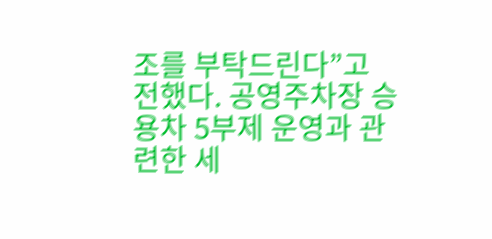조를 부탁드린다”고 전했다. 공영주차장 승용차 5부제 운영과 관련한 세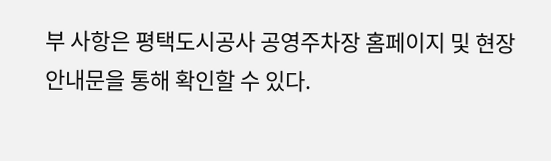부 사항은 평택도시공사 공영주차장 홈페이지 및 현장 안내문을 통해 확인할 수 있다.